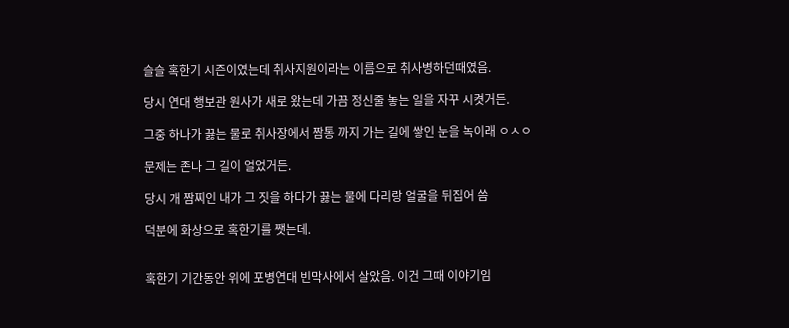슬슬 혹한기 시즌이였는데 취사지원이라는 이름으로 취사병하던때였음.

당시 연대 행보관 원사가 새로 왔는데 가끔 정신줄 놓는 일을 자꾸 시켯거든.

그중 하나가 끓는 물로 취사장에서 짬통 까지 가는 길에 쌓인 눈을 녹이래 ㅇㅅㅇ

문제는 존나 그 길이 얼었거든.

당시 개 짬찌인 내가 그 짓을 하다가 끓는 물에 다리랑 얼굴을 뒤집어 씀

덕분에 화상으로 혹한기를 쨋는데.


혹한기 기간동안 위에 포병연대 빈막사에서 살았음. 이건 그때 이야기임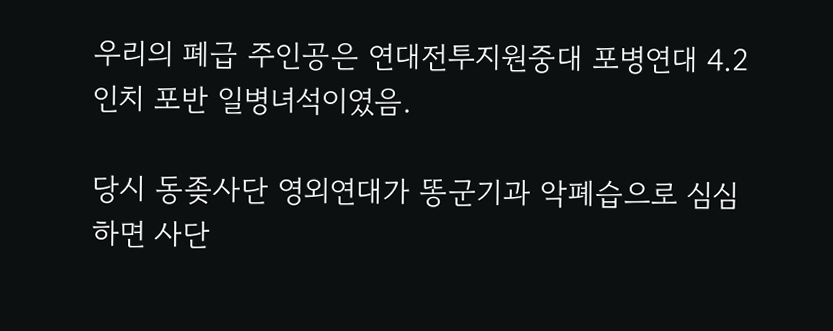우리의 폐급 주인공은 연대전투지원중대 포병연대 4.2인치 포반 일병녀석이였음.

당시 동좆사단 영외연대가 똥군기과 악폐습으로 심심하면 사단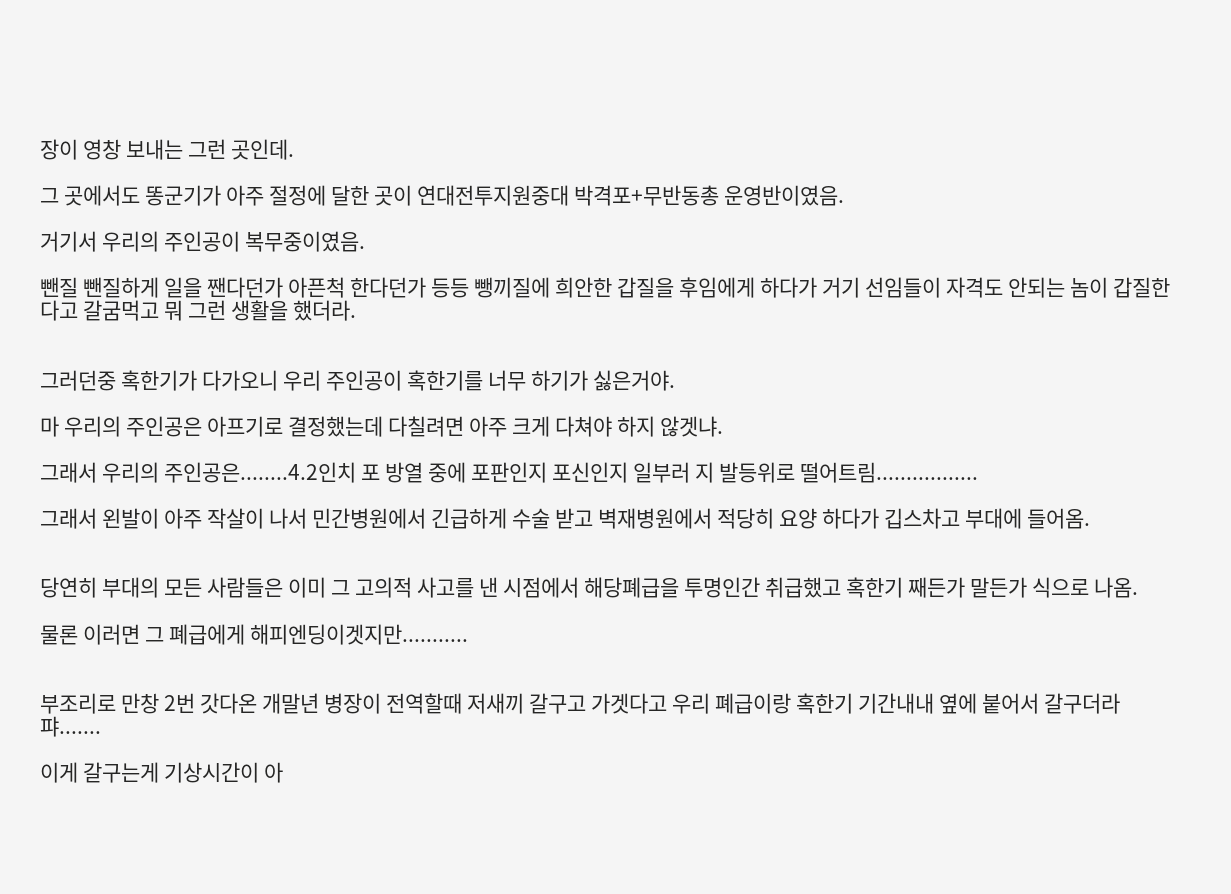장이 영창 보내는 그런 곳인데.

그 곳에서도 똥군기가 아주 절정에 달한 곳이 연대전투지원중대 박격포+무반동총 운영반이였음.

거기서 우리의 주인공이 복무중이였음.

뺀질 뺀질하게 일을 짼다던가 아픈척 한다던가 등등 뺑끼질에 희안한 갑질을 후임에게 하다가 거기 선임들이 자격도 안되는 놈이 갑질한다고 갈굼먹고 뭐 그런 생활을 했더라.


그러던중 혹한기가 다가오니 우리 주인공이 혹한기를 너무 하기가 싫은거야.

마 우리의 주인공은 아프기로 결정했는데 다칠려면 아주 크게 다쳐야 하지 않겟냐.

그래서 우리의 주인공은........4.2인치 포 방열 중에 포판인지 포신인지 일부러 지 발등위로 떨어트림.................

그래서 왼발이 아주 작살이 나서 민간병원에서 긴급하게 수술 받고 벽재병원에서 적당히 요양 하다가 깁스차고 부대에 들어옴.


당연히 부대의 모든 사람들은 이미 그 고의적 사고를 낸 시점에서 해당폐급을 투명인간 취급했고 혹한기 째든가 말든가 식으로 나옴.

물론 이러면 그 폐급에게 해피엔딩이겟지만...........


부조리로 만창 2번 갓다온 개말년 병장이 전역할때 저새끼 갈구고 가겟다고 우리 폐급이랑 혹한기 기간내내 옆에 붙어서 갈구더라 퍄.......

이게 갈구는게 기상시간이 아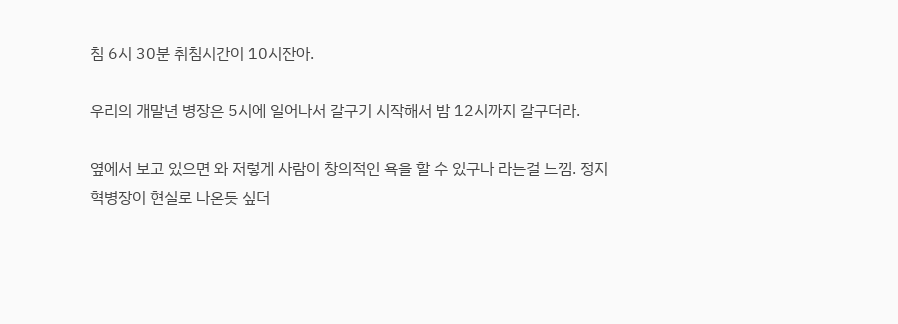침 6시 30분 취침시간이 10시잔아.

우리의 개말년 병장은 5시에 일어나서 갈구기 시작해서 밤 12시까지 갈구더라.

옆에서 보고 있으면 와 저렇게 사람이 창의적인 욕을 할 수 있구나 라는걸 느낌. 정지혁병장이 현실로 나온듯 싶더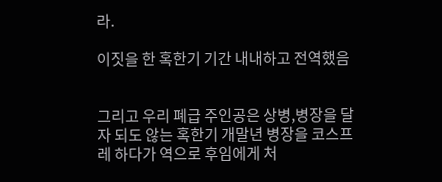라.

이짓을 한 혹한기 기간 내내하고 전역했음


그리고 우리 폐급 주인공은 상병,병장을 달자 되도 않는 혹한기 개말년 병장을 코스프레 하다가 역으로 후임에게 처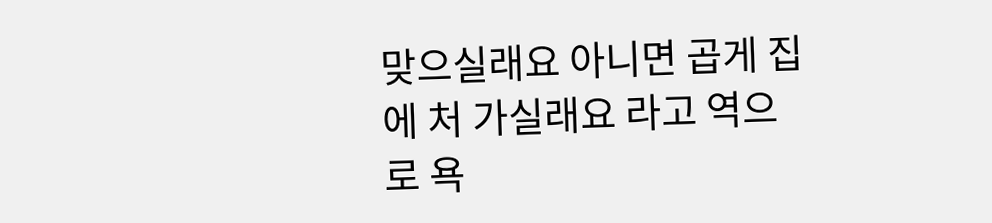맞으실래요 아니면 곱게 집에 처 가실래요 라고 역으로 욕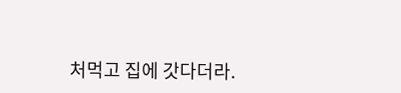처먹고 집에 갓다더라.